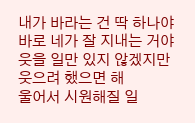내가 바라는 건 딱 하나야
바로 네가 잘 지내는 거야
웃을 일만 있지 않겠지만
웃으려 했으면 해
울어서 시원해질 일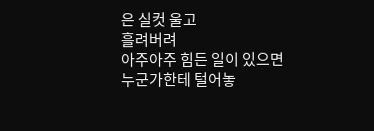은 실컷 울고
흘려버려
아주아주 힘든 일이 있으면
누군가한테 털어놓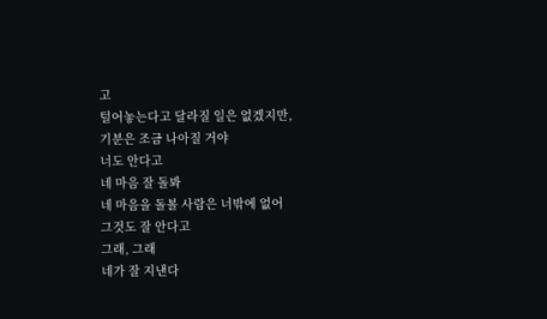고
털어놓는다고 달라질 일은 없겠지만,
기분은 조금 나아질 거야
너도 안다고
네 마음 잘 돌봐
네 마음을 돌볼 사람은 너밖에 없어
그것도 잘 안다고
그래, 그래
네가 잘 지낸다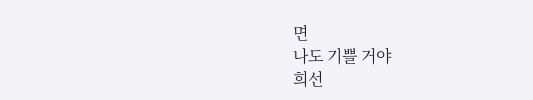면
나도 기쁠 거야
희선